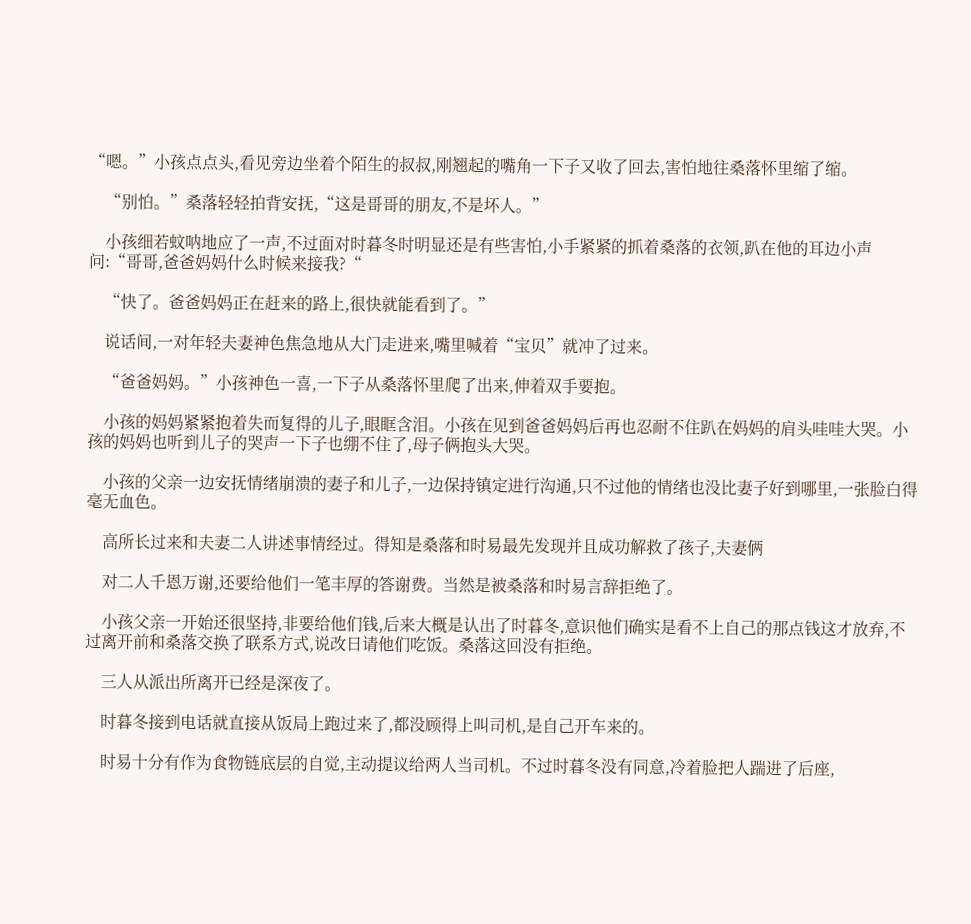“嗯。”小孩点点头,看见旁边坐着个陌生的叔叔,刚翘起的嘴角一下子又收了回去,害怕地往桑落怀里缩了缩。

    “别怕。”桑落轻轻拍背安抚,“这是哥哥的朋友,不是坏人。”

    小孩细若蚊呐地应了一声,不过面对时暮冬时明显还是有些害怕,小手紧紧的抓着桑落的衣领,趴在他的耳边小声问:“哥哥,爸爸妈妈什么时候来接我?“

    “快了。爸爸妈妈正在赶来的路上,很快就能看到了。”

    说话间,一对年轻夫妻神色焦急地从大门走进来,嘴里喊着“宝贝”就冲了过来。

    “爸爸妈妈。”小孩神色一喜,一下子从桑落怀里爬了出来,伸着双手要抱。

    小孩的妈妈紧紧抱着失而复得的儿子,眼眶含泪。小孩在见到爸爸妈妈后再也忍耐不住趴在妈妈的肩头哇哇大哭。小孩的妈妈也听到儿子的哭声一下子也绷不住了,母子俩抱头大哭。

    小孩的父亲一边安抚情绪崩溃的妻子和儿子,一边保持镇定进行沟通,只不过他的情绪也没比妻子好到哪里,一张脸白得毫无血色。

    高所长过来和夫妻二人讲述事情经过。得知是桑落和时易最先发现并且成功解救了孩子,夫妻俩

    对二人千恩万谢,还要给他们一笔丰厚的答谢费。当然是被桑落和时易言辞拒绝了。

    小孩父亲一开始还很坚持,非要给他们钱,后来大概是认出了时暮冬,意识他们确实是看不上自己的那点钱这才放弃,不过离开前和桑落交换了联系方式,说改日请他们吃饭。桑落这回没有拒绝。

    三人从派出所离开已经是深夜了。

    时暮冬接到电话就直接从饭局上跑过来了,都没顾得上叫司机,是自己开车来的。

    时易十分有作为食物链底层的自觉,主动提议给两人当司机。不过时暮冬没有同意,冷着脸把人踹进了后座,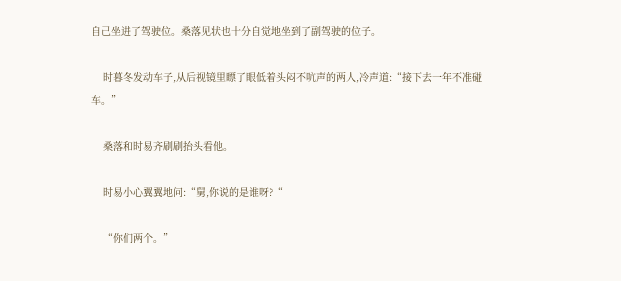自己坐进了驾驶位。桑落见状也十分自觉地坐到了副驾驶的位子。

    时暮冬发动车子,从后视镜里瞟了眼低着头闷不吭声的两人,冷声道:“接下去一年不准碰车。”

    桑落和时易齐刷刷抬头看他。

    时易小心翼翼地问:“舅,你说的是谁呀?“

    “你们两个。”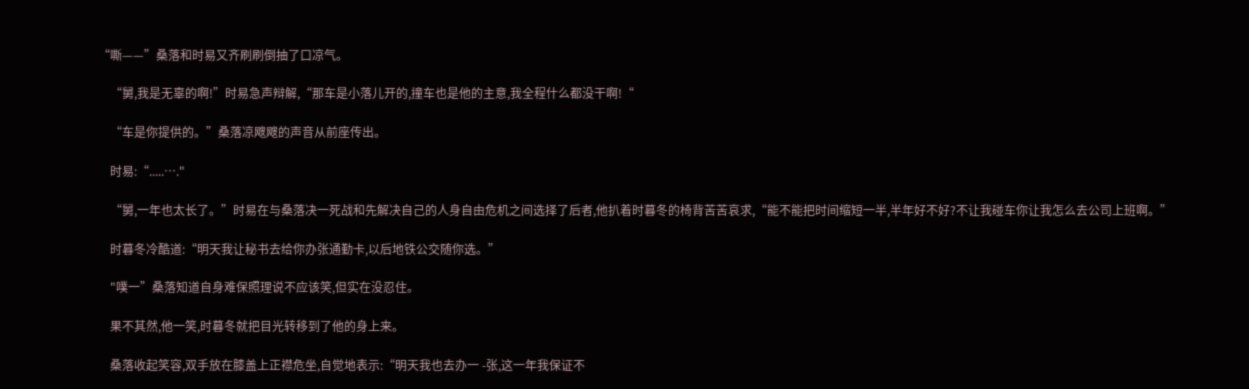“嘶——”桑落和时易又齐刷刷倒抽了口凉气。

    “舅,我是无辜的啊!”时易急声辩解,“那车是小落儿开的,撞车也是他的主意,我全程什么都没干啊!“

    “车是你提供的。”桑落凉飕飕的声音从前座传出。

    时易:“.....…."

    “舅,一年也太长了。”时易在与桑落决一死战和先解决自己的人身自由危机之间选择了后者,他扒着时暮冬的椅背苦苦哀求,“能不能把时间缩短一半,半年好不好?不让我碰车你让我怎么去公司上班啊。”

    时暮冬冷酷道:“明天我让秘书去给你办张通勤卡,以后地铁公交随你选。”

    "噗一”桑落知道自身难保照理说不应该笑,但实在没忍住。

    果不其然,他一笑,时暮冬就把目光转移到了他的身上来。

    桑落收起笑容,双手放在膝盖上正襟危坐,自觉地表示:“明天我也去办一 -张,这一年我保证不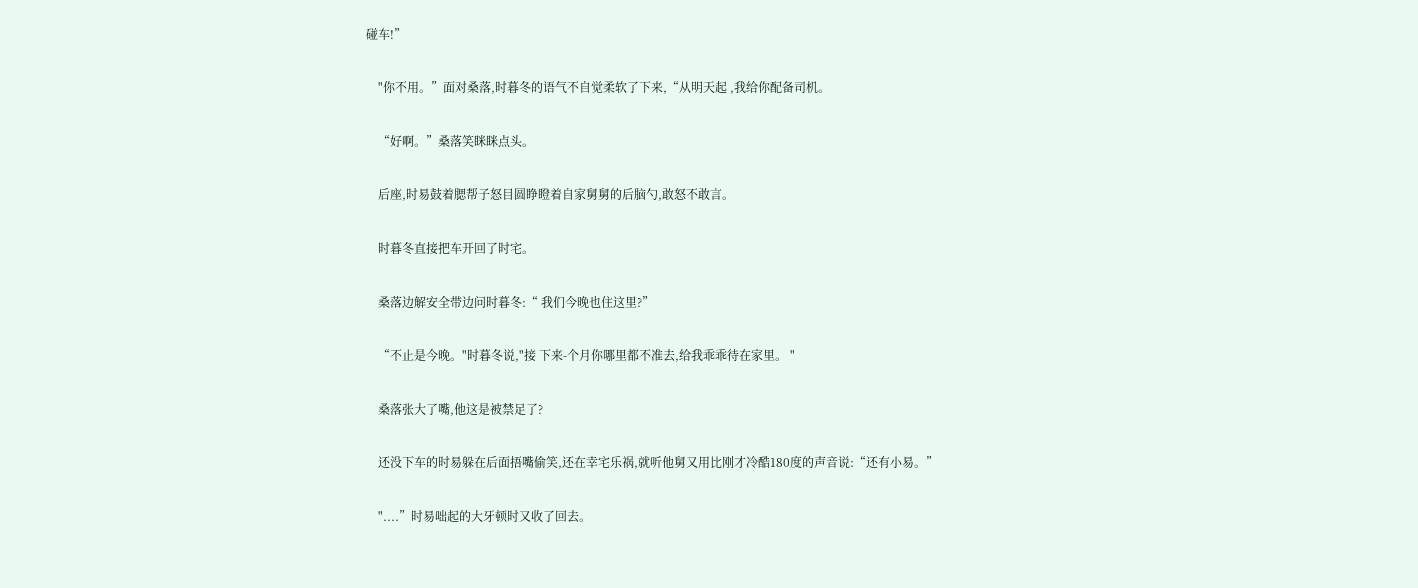碰车!”

    "你不用。”面对桑落,时暮冬的语气不自觉柔软了下来,“从明天起 ,我给你配备司机。

    “好啊。”桑落笑眯眯点头。

    后座,时易鼓着腮帮子怒目圆睁瞪着自家舅舅的后脑勺,敢怒不敢言。

    时暮冬直接把车开回了时宅。

    桑落边解安全带边问时暮冬:“ 我们今晚也住这里?”

    “不止是今晚。"时暮冬说,"接 下来-个月你哪里都不准去,给我乖乖待在家里。 "

    桑落张大了嘴,他这是被禁足了?

    还没下车的时易躲在后面捂嘴偷笑,还在幸宅乐祸,就听他舅又用比刚才冷酷180度的声音说:“还有小易。”

    "....”时易咄起的大牙顿时又收了回去。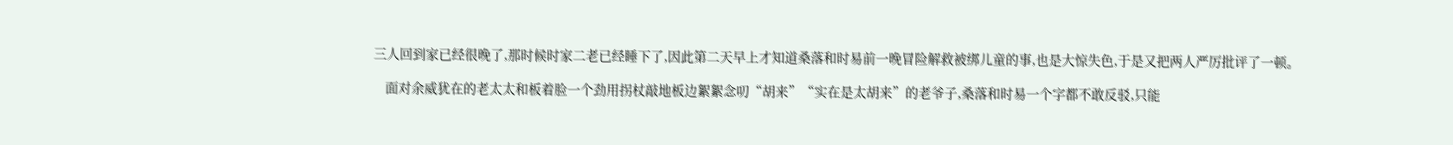三人回到家已经很晚了,那时候时家二老已经睡下了,因此第二天早上才知道桑落和时易前一晚冒险解救被绑儿童的事,也是大惊失色,于是又把两人严厉批评了一顿。

    面对余威犹在的老太太和板着脸一个劲用拐杖敲地板边絮絮念叨“胡来”“实在是太胡来”的老爷子,桑落和时易一个字都不敢反驳,只能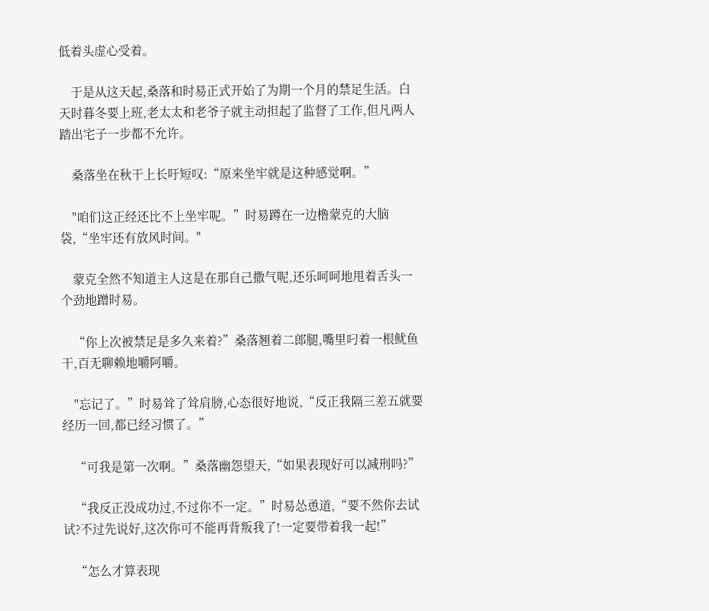低着头虚心受着。

    于是从这天起,桑落和时易正式开始了为期一个月的禁足生活。白天时暮冬要上班,老太太和老爷子就主动担起了监督了工作,但凡两人踏出宅子一步都不允许。

    桑落坐在秋干上长吁短叹:“原来坐牢就是这种感觉啊。”

    "咱们这正经还比不上坐牢呢。”时易蹲在一边橹蒙克的大脑袋,“坐牢还有放风时间。"

    蒙克全然不知道主人这是在那自己撒气呢,还乐呵呵地甩着舌头一个劲地蹭时易。

    “你上次被禁足是多久来着?”桑落翘着二郎腿,嘴里叼着一根鱿鱼干,百无聊赖地嚼阿嚼。

    "忘记了。”时易耸了耸肩膀,心态很好地说,“反正我隔三差五就要经历一回,都已经习惯了。”

    “可我是第一次啊。”桑落幽怨望天,“如果表现好可以减刑吗?”

    “我反正没成功过,不过你不一定。”时易怂恿道,“要不然你去试试?不过先说好,这次你可不能再背叛我了!一定要带着我一起!”

    “怎么才算表现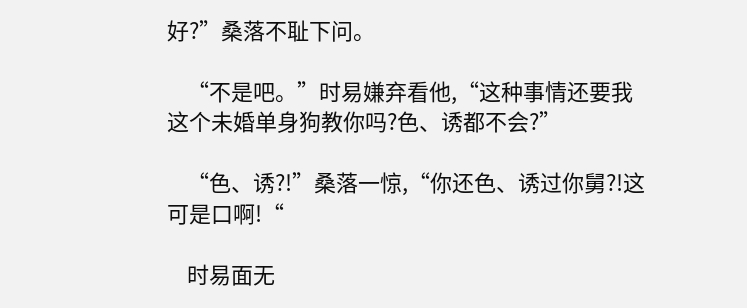好?”桑落不耻下问。

    “不是吧。”时易嫌弃看他,“这种事情还要我这个未婚单身狗教你吗?色、诱都不会?”

    “色、诱?!”桑落一惊,“你还色、诱过你舅?!这可是口啊!“

    时易面无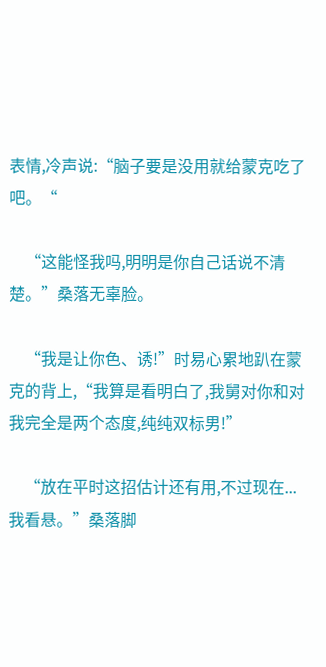表情,冷声说:“脑子要是没用就给蒙克吃了吧。“

    “这能怪我吗,明明是你自己话说不清楚。”桑落无辜脸。

    “我是让你色、诱!”时易心累地趴在蒙克的背上,“我算是看明白了,我舅对你和对我完全是两个态度,纯纯双标男!”

    “放在平时这招估计还有用,不过现在...我看悬。”桑落脚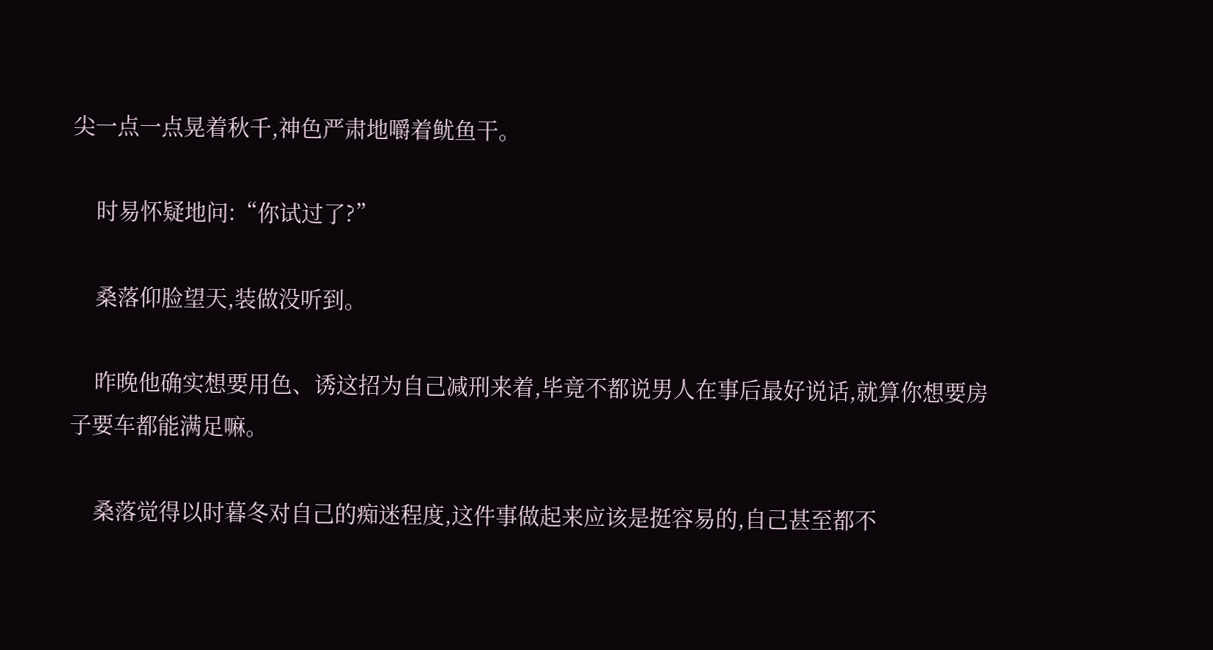尖一点一点晃着秋千,神色严肃地嚼着鱿鱼干。

    时易怀疑地问:“你试过了?”

    桑落仰脸望天,装做没听到。

    昨晚他确实想要用色、诱这招为自己减刑来着,毕竟不都说男人在事后最好说话,就算你想要房子要车都能满足嘛。

    桑落觉得以时暮冬对自己的痴迷程度,这件事做起来应该是挺容易的,自己甚至都不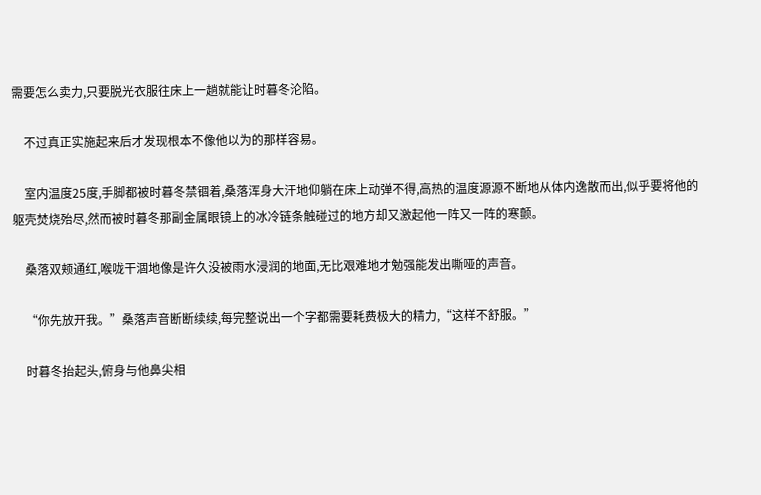需要怎么卖力,只要脱光衣服往床上一趟就能让时暮冬沦陷。

    不过真正实施起来后才发现根本不像他以为的那样容易。

    室内温度25度,手脚都被时暮冬禁锢着,桑落浑身大汗地仰躺在床上动弹不得,高热的温度源源不断地从体内逸散而出,似乎要将他的躯壳焚烧殆尽,然而被时暮冬那副金属眼镜上的冰冷链条触碰过的地方却又激起他一阵又一阵的寒颤。

    桑落双颊通红,喉咙干涸地像是许久没被雨水浸润的地面,无比艰难地才勉强能发出嘶哑的声音。

    “你先放开我。”桑落声音断断续续,每完整说出一个字都需要耗费极大的精力,“这样不舒服。”

    时暮冬抬起头,俯身与他鼻尖相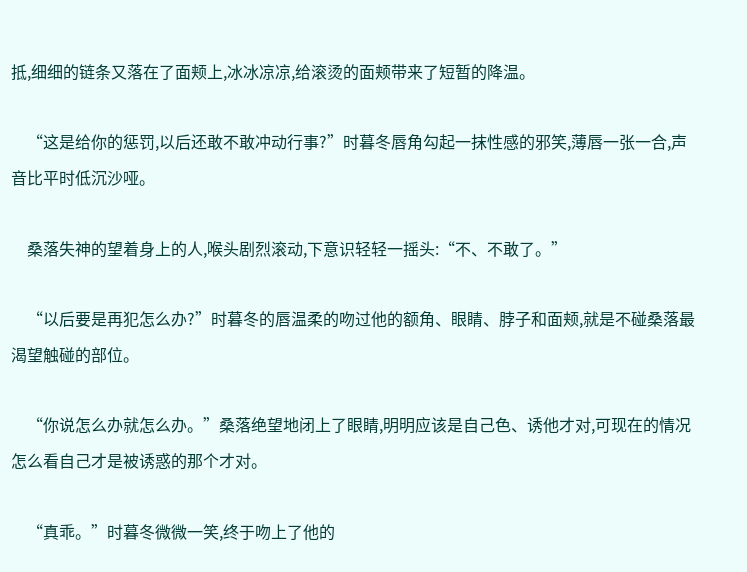抵,细细的链条又落在了面颊上,冰冰凉凉,给滚烫的面颊带来了短暂的降温。

    “这是给你的惩罚,以后还敢不敢冲动行事?”时暮冬唇角勾起一抹性感的邪笑,薄唇一张一合,声音比平时低沉沙哑。

    桑落失神的望着身上的人,喉头剧烈滚动,下意识轻轻一摇头:“不、不敢了。”

    “以后要是再犯怎么办?”时暮冬的唇温柔的吻过他的额角、眼睛、脖子和面颊,就是不碰桑落最渴望触碰的部位。

    “你说怎么办就怎么办。”桑落绝望地闭上了眼睛,明明应该是自己色、诱他才对,可现在的情况怎么看自己才是被诱惑的那个才对。

    “真乖。”时暮冬微微一笑,终于吻上了他的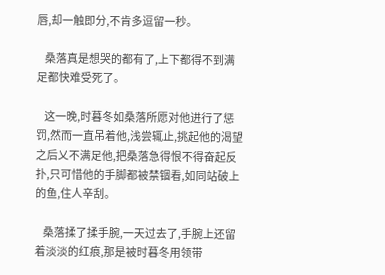唇,却一触即分,不肯多逗留一秒。

    桑落真是想哭的都有了,上下都得不到满足都快难受死了。

    这一晚,时暮冬如桑落所愿对他进行了惩罚,然而一直吊着他,浅尝辄止,挑起他的渴望之后乂不满足他,把桑落急得恨不得奋起反扑,只可惜他的手脚都被禁锢看,如同站破上的鱼,住人辛刮。

    桑落揉了揉手腕,一天过去了,手腕上还留着淡淡的红痕,那是被时暮冬用领带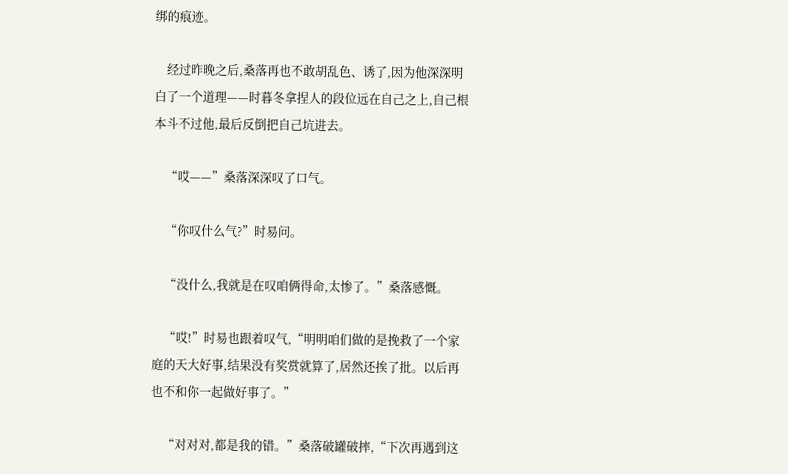绑的痕迹。

    经过昨晚之后,桑落再也不敢胡乱色、诱了,因为他深深明白了一个道理——时暮冬拿捏人的段位远在自己之上,自己根本斗不过他,最后反倒把自己坑进去。

    “哎——”桑落深深叹了口气。

    “你叹什么气?”时易问。

    “没什么,我就是在叹咱俩得命,太惨了。”桑落感慨。

    “哎!”时易也跟着叹气,“明明咱们做的是挽救了一个家庭的天大好事,结果没有奖赏就算了,居然还挨了批。以后再也不和你一起做好事了。”

    “对对对,都是我的错。”桑落破罐破摔,“下次再遇到这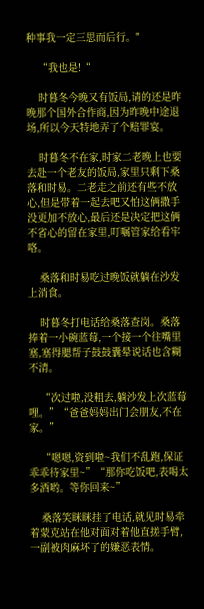种事我一定三思而后行。"

    “我也是!“

    时暮冬今晚又有饭局,请的还是昨晚那个国外合作商,因为昨晚中途退场,所以今天特地弄了个赔罪宴。

    时暮冬不在家,时家二老晚上也要去赴一个老友的饭局,家里只剩下桑落和时易。二老走之前还有些不放心,但是带着一起去吧又怕这俩撒手没更加不放心,最后还是决定把这俩不省心的留在家里,叮嘱管家给看牢咯。

    桑落和时易吃过晚饭就躺在沙发上消食。

    时暮冬打电话给桑落查岗。桑落捧着一小碗蓝莓,一个接一个往嘴里塞,塞得腮帮子鼓鼓囊晕说话也含糊不清。

    “次过啦,没粗去,躺沙发上次蓝莓哩。”“爸爸妈妈出门会朋友,不在家。”

    “嗯嗯,资到啦~我们不乱跑,保证乖乖待家里~”“那你吃饭吧,表喝太多酒哟。等你回来~”

    桑落笑眯眯挂了电话,就见时易牵着蒙克站在他对面对着他直搓手臂,一副被肉麻坏了的嫌恶表情。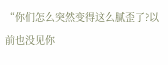“你们怎么突然变得这么腻歪了?以前也没见你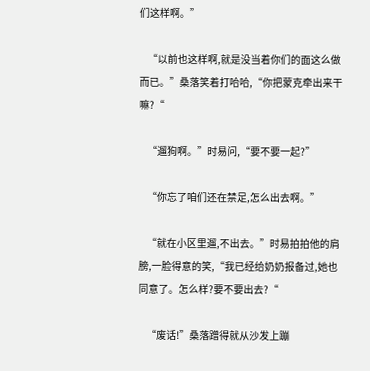们这样啊。”

    “以前也这样啊,就是没当着你们的面这么做而已。”桑落笑着打哈哈,“你把蒙克牵出来干嘛?“

    “遛狗啊。”时易问,“要不要一起?”

    “你忘了咱们还在禁足,怎么出去啊。”

    “就在小区里遛,不出去。”时易拍拍他的肩膀,一脸得意的笑,“我已经给奶奶报备过,她也同意了。怎么样?要不要出去?“

    “废话!”桑落蹭得就从沙发上蹦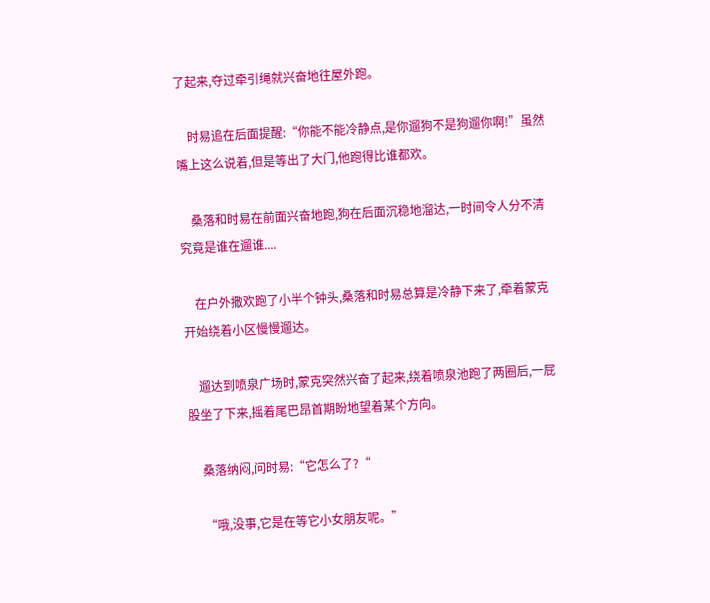了起来,夺过牵引绳就兴奋地往屋外跑。

    时易追在后面提醒:“你能不能冷静点,是你遛狗不是狗遛你啊!”虽然嘴上这么说着,但是等出了大门,他跑得比谁都欢。

    桑落和时易在前面兴奋地跑,狗在后面沉稳地溜达,一时间令人分不清究竟是谁在遛谁....

    在户外撒欢跑了小半个钟头,桑落和时易总算是冷静下来了,牵着蒙克开始绕着小区慢慢遛达。

    遛达到喷泉广场时,蒙克突然兴奋了起来,绕着喷泉池跑了两圈后,一屁股坐了下来,摇着尾巴昂首期盼地望着某个方向。

    桑落纳闷,问时易:“它怎么了?“

    “哦,没事,它是在等它小女朋友呢。”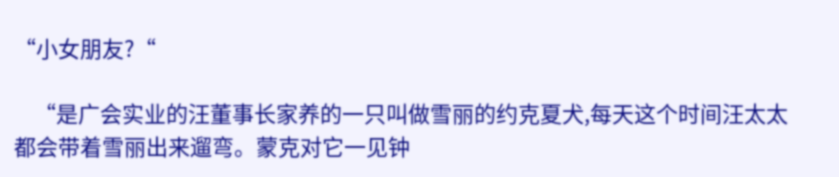“小女朋友?“

    “是广会实业的汪董事长家养的一只叫做雪丽的约克夏犬,每天这个时间汪太太都会带着雪丽出来遛弯。蒙克对它一见钟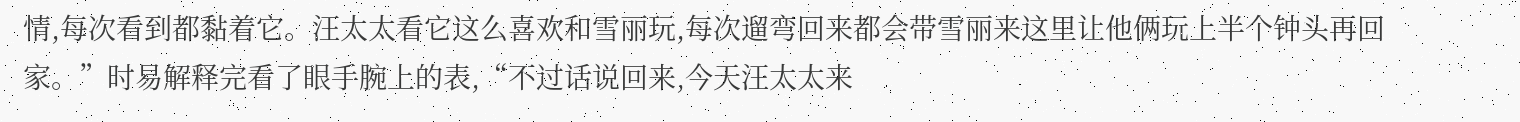情,每次看到都黏着它。汪太太看它这么喜欢和雪丽玩,每次遛弯回来都会带雪丽来这里让他俩玩上半个钟头再回家。”时易解释完看了眼手腕上的表,“不过话说回来,今天汪太太来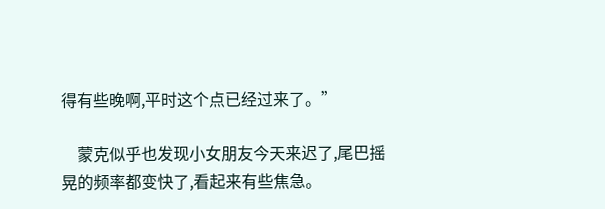得有些晚啊,平时这个点已经过来了。”

    蒙克似乎也发现小女朋友今天来迟了,尾巴摇晃的频率都变快了,看起来有些焦急。